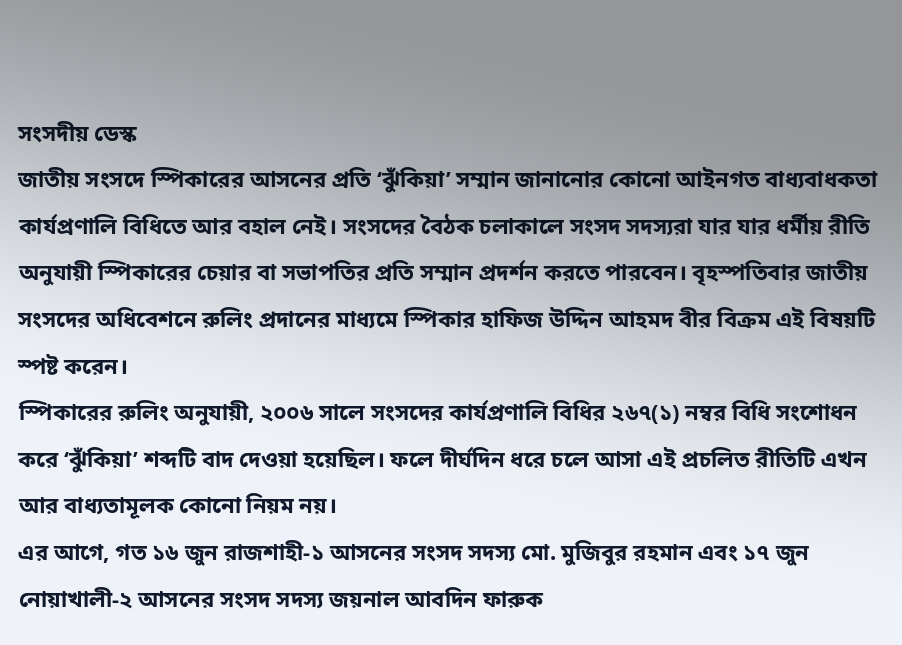সংসদীয় ডেস্ক
জাতীয় সংসদে স্পিকারের আসনের প্রতি ‘ঝুঁকিয়া’ সম্মান জানানোর কোনো আইনগত বাধ্যবাধকতা কার্যপ্রণালি বিধিতে আর বহাল নেই। সংসদের বৈঠক চলাকালে সংসদ সদস্যরা যার যার ধর্মীয় রীতি অনুযায়ী স্পিকারের চেয়ার বা সভাপতির প্রতি সম্মান প্রদর্শন করতে পারবেন। বৃহস্পতিবার জাতীয় সংসদের অধিবেশনে রুলিং প্রদানের মাধ্যমে স্পিকার হাফিজ উদ্দিন আহমদ বীর বিক্রম এই বিষয়টি স্পষ্ট করেন।
স্পিকারের রুলিং অনুযায়ী, ২০০৬ সালে সংসদের কার্যপ্রণালি বিধির ২৬৭(১) নম্বর বিধি সংশোধন করে ‘ঝুঁকিয়া’ শব্দটি বাদ দেওয়া হয়েছিল। ফলে দীর্ঘদিন ধরে চলে আসা এই প্রচলিত রীতিটি এখন আর বাধ্যতামূলক কোনো নিয়ম নয়।
এর আগে, গত ১৬ জুন রাজশাহী-১ আসনের সংসদ সদস্য মো. মুজিবুর রহমান এবং ১৭ জুন নোয়াখালী-২ আসনের সংসদ সদস্য জয়নাল আবদিন ফারুক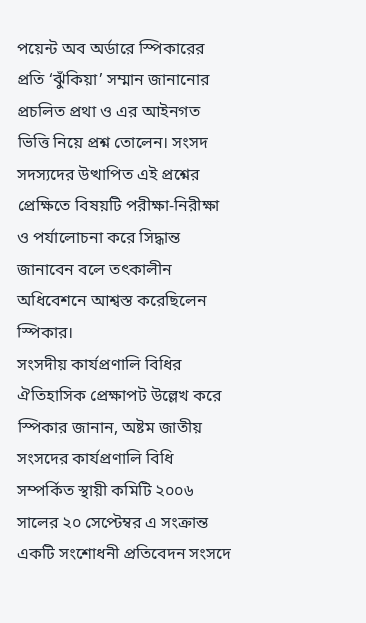পয়েন্ট অব অর্ডারে স্পিকারের প্রতি ‘ঝুঁকিয়া’ সম্মান জানানোর প্রচলিত প্রথা ও এর আইনগত ভিত্তি নিয়ে প্রশ্ন তোলেন। সংসদ সদস্যদের উত্থাপিত এই প্রশ্নের প্রেক্ষিতে বিষয়টি পরীক্ষা-নিরীক্ষা ও পর্যালোচনা করে সিদ্ধান্ত জানাবেন বলে তৎকালীন অধিবেশনে আশ্বস্ত করেছিলেন স্পিকার।
সংসদীয় কার্যপ্রণালি বিধির ঐতিহাসিক প্রেক্ষাপট উল্লেখ করে স্পিকার জানান, অষ্টম জাতীয় সংসদের কার্যপ্রণালি বিধি সম্পর্কিত স্থায়ী কমিটি ২০০৬ সালের ২০ সেপ্টেম্বর এ সংক্রান্ত একটি সংশোধনী প্রতিবেদন সংসদে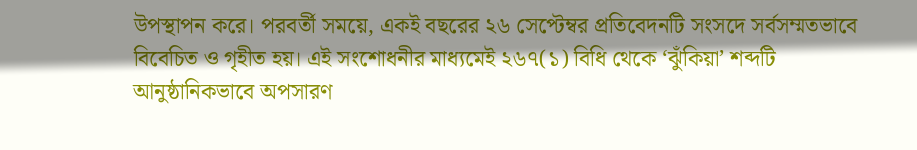উপস্থাপন করে। পরবর্তী সময়ে, একই বছরের ২৬ সেপ্টেম্বর প্রতিবেদনটি সংসদে সর্বসম্মতভাবে বিবেচিত ও গৃহীত হয়। এই সংশোধনীর মাধ্যমেই ২৬৭(১) বিধি থেকে ‘ঝুঁকিয়া’ শব্দটি আনুষ্ঠানিকভাবে অপসারণ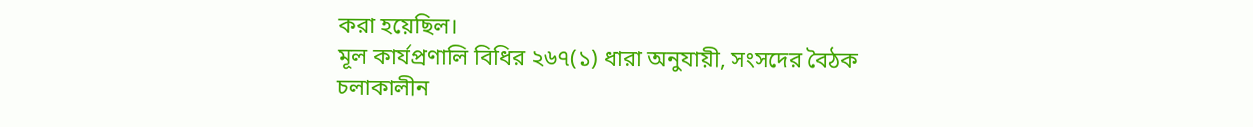করা হয়েছিল।
মূল কার্যপ্রণালি বিধির ২৬৭(১) ধারা অনুযায়ী, সংসদের বৈঠক চলাকালীন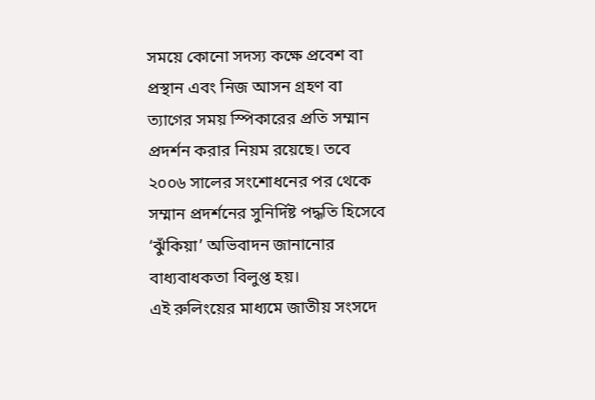সময়ে কোনো সদস্য কক্ষে প্রবেশ বা প্রস্থান এবং নিজ আসন গ্রহণ বা ত্যাগের সময় স্পিকারের প্রতি সম্মান প্রদর্শন করার নিয়ম রয়েছে। তবে ২০০৬ সালের সংশোধনের পর থেকে সম্মান প্রদর্শনের সুনির্দিষ্ট পদ্ধতি হিসেবে ‘ঝুঁকিয়া’ অভিবাদন জানানোর বাধ্যবাধকতা বিলুপ্ত হয়।
এই রুলিংয়ের মাধ্যমে জাতীয় সংসদে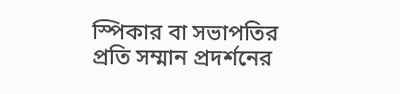স্পিকার বা সভাপতির প্রতি সম্মান প্রদর্শনের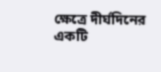ক্ষেত্রে দীর্ঘদিনের একটি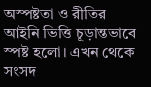অস্পষ্টতা ও রীতির আইনি ভিত্তি চূড়ান্তভাবে স্পষ্ট হলো। এখন থেকে সংসদ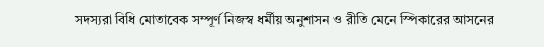সদস্যরা বিধি মোতাবেক সম্পূর্ণ নিজস্ব ধর্মীয় অনুশাসন ও রীতি মেনে স্পিকারের আসনের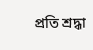প্রতি শ্রদ্ধা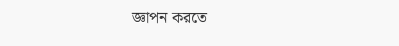জ্ঞাপন করতে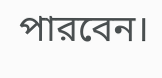পারবেন।